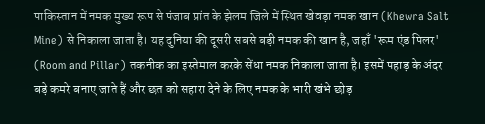पाकिस्तान में नमक मुख्य रूप से पंजाब प्रांत के झेलम जिले में स्थित खेवड़ा नमक खान (Khewra Salt Mine) से निकाला जाता है। यह दुनिया की दूसरी सबसे बड़ी नमक की खान है, जहाँ 'रूम एंड पिलर' (Room and Pillar) तकनीक का इस्तेमाल करके सेंधा नमक निकाला जाता है। इसमें पहाड़ के अंदर बड़े कमरे बनाए जाते हैं और छत को सहारा देने के लिए नमक के भारी खंभे छोड़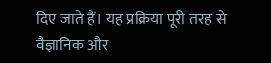दिए जाते हैं। यह प्रक्रिया पूरी तरह से वैज्ञानिक और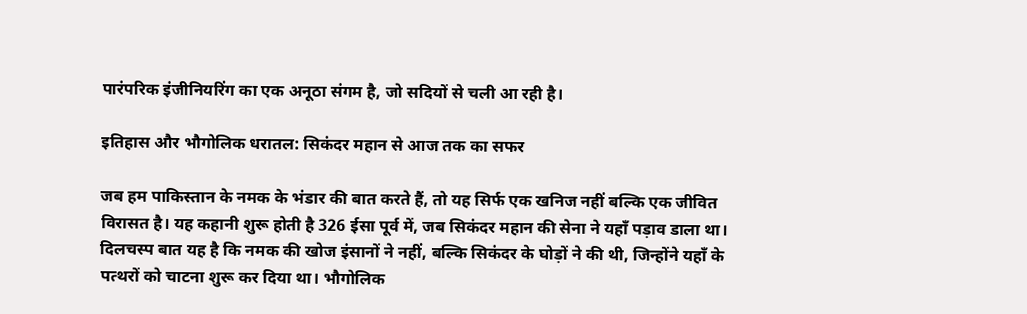पारंपरिक इंजीनियरिंग का एक अनूठा संगम है, जो सदियों से चली आ रही है।

इतिहास और भौगोलिक धरातल: सिकंदर महान से आज तक का सफर

जब हम पाकिस्तान के नमक के भंडार की बात करते हैं, तो यह सिर्फ एक खनिज नहीं बल्कि एक जीवित विरासत है। यह कहानी शुरू होती है 326 ईसा पूर्व में, जब सिकंदर महान की सेना ने यहाँ पड़ाव डाला था। दिलचस्प बात यह है कि नमक की खोज इंसानों ने नहीं, बल्कि सिकंदर के घोड़ों ने की थी, जिन्होंने यहाँ के पत्थरों को चाटना शुरू कर दिया था। भौगोलिक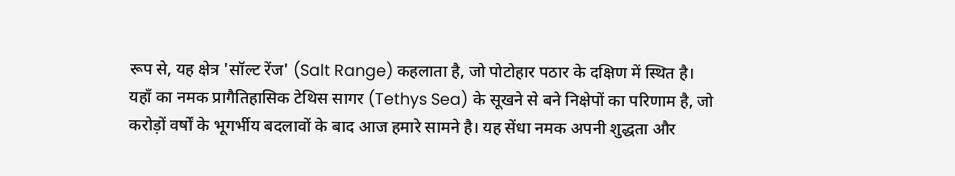रूप से, यह क्षेत्र 'सॉल्ट रेंज' (Salt Range) कहलाता है, जो पोटोहार पठार के दक्षिण में स्थित है। यहाँ का नमक प्रागैतिहासिक टेथिस सागर (Tethys Sea) के सूखने से बने निक्षेपों का परिणाम है, जो करोड़ों वर्षों के भूगर्भीय बदलावों के बाद आज हमारे सामने है। यह सेंधा नमक अपनी शुद्धता और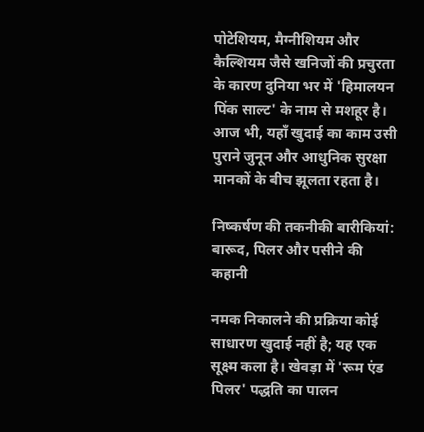पोटेशियम, मैग्नीशियम और कैल्शियम जैसे खनिजों की प्रचुरता के कारण दुनिया भर में 'हिमालयन पिंक साल्ट' के नाम से मशहूर है। आज भी, यहाँ खुदाई का काम उसी पुराने जुनून और आधुनिक सुरक्षा मानकों के बीच झूलता रहता है।

निष्कर्षण की तकनीकी बारीकियां: बारूद, पिलर और पसीने की कहानी

नमक निकालने की प्रक्रिया कोई साधारण खुदाई नहीं है; यह एक सूक्ष्म कला है। खेवड़ा में 'रूम एंड पिलर' पद्धति का पालन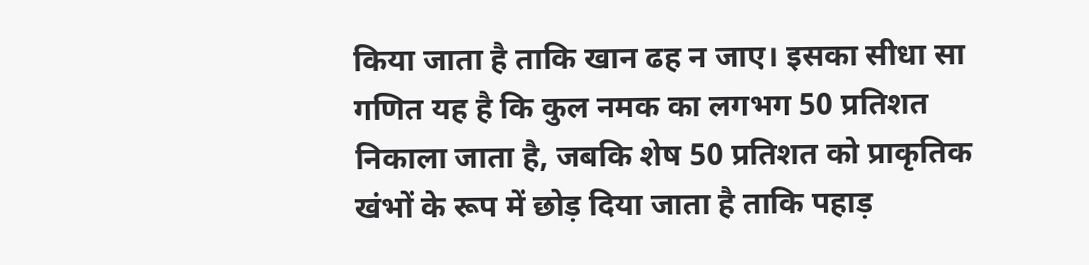किया जाता है ताकि खान ढह न जाए। इसका सीधा सा गणित यह है कि कुल नमक का लगभग 50 प्रतिशत निकाला जाता है, जबकि शेष 50 प्रतिशत को प्राकृतिक खंभों के रूप में छोड़ दिया जाता है ताकि पहाड़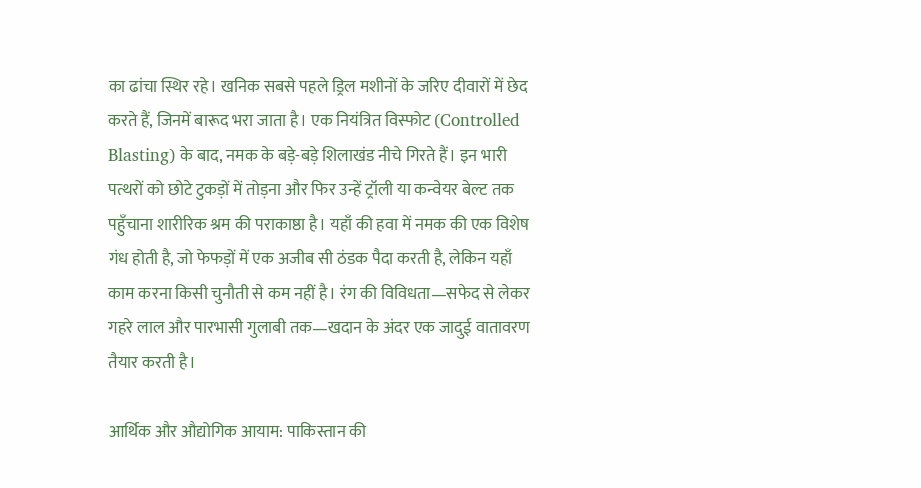का ढांचा स्थिर रहे। खनिक सबसे पहले ड्रिल मशीनों के जरिए दीवारों में छेद करते हैं, जिनमें बारूद भरा जाता है। एक नियंत्रित विस्फोट (Controlled Blasting) के बाद, नमक के बड़े-बड़े शिलाखंड नीचे गिरते हैं। इन भारी पत्थरों को छोटे टुकड़ों में तोड़ना और फिर उन्हें ट्रॉली या कन्वेयर बेल्ट तक पहुँचाना शारीरिक श्रम की पराकाष्ठा है। यहाँ की हवा में नमक की एक विशेष गंध होती है, जो फेफड़ों में एक अजीब सी ठंडक पैदा करती है, लेकिन यहाँ काम करना किसी चुनौती से कम नहीं है। रंग की विविधता—सफेद से लेकर गहरे लाल और पारभासी गुलाबी तक—खदान के अंदर एक जादुई वातावरण तैयार करती है।

आर्थिक और औद्योगिक आयाम: पाकिस्तान की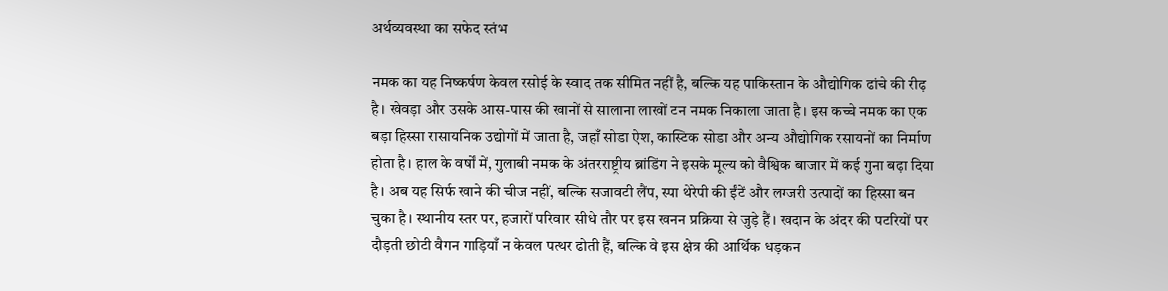अर्थव्यवस्था का सफेद स्तंभ

नमक का यह निष्कर्षण केवल रसोई के स्वाद तक सीमित नहीं है, बल्कि यह पाकिस्तान के औद्योगिक ढांचे की रीढ़ है। खेवड़ा और उसके आस-पास की खानों से सालाना लाखों टन नमक निकाला जाता है। इस कच्चे नमक का एक बड़ा हिस्सा रासायनिक उद्योगों में जाता है, जहाँ सोडा ऐश, कास्टिक सोडा और अन्य औद्योगिक रसायनों का निर्माण होता है। हाल के वर्षों में, गुलाबी नमक के अंतरराष्ट्रीय ब्रांडिंग ने इसके मूल्य को वैश्विक बाजार में कई गुना बढ़ा दिया है। अब यह सिर्फ खाने की चीज नहीं, बल्कि सजावटी लैंप, स्पा थेरेपी की ईंटें और लग्जरी उत्पादों का हिस्सा बन चुका है। स्थानीय स्तर पर, हजारों परिवार सीधे तौर पर इस खनन प्रक्रिया से जुड़े हैं। खदान के अंदर की पटरियों पर दौड़ती छोटी वैगन गाड़ियाँ न केवल पत्थर ढोती हैं, बल्कि वे इस क्षेत्र की आर्थिक धड़कन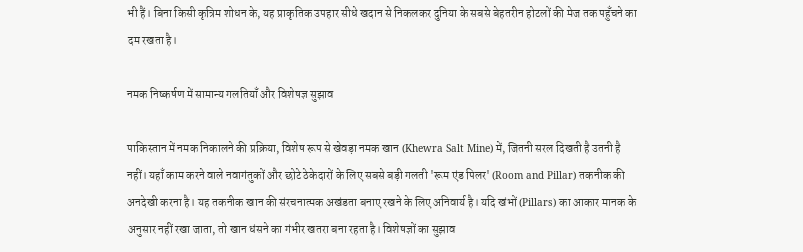भी हैं। बिना किसी कृत्रिम शोधन के, यह प्राकृतिक उपहार सीधे खदान से निकलकर दुनिया के सबसे बेहतरीन होटलों की मेज तक पहुँचने का दम रखता है।

नमक निष्कर्षण में सामान्य गलतियाँ और विशेषज्ञ सुझाव

पाकिस्तान में नमक निकालने की प्रक्रिया, विशेष रूप से खेवड़ा नमक खान (Khewra Salt Mine) में, जितनी सरल दिखती है उतनी है नहीं। यहाँ काम करने वाले नवागंतुकों और छोटे ठेकेदारों के लिए सबसे बड़ी गलती 'रूम एंड पिलर' (Room and Pillar) तकनीक की अनदेखी करना है। यह तकनीक खान की संरचनात्मक अखंडता बनाए रखने के लिए अनिवार्य है। यदि खंभों (Pillars) का आकार मानक के अनुसार नहीं रखा जाता, तो खान धंसने का गंभीर खतरा बना रहता है। विशेषज्ञों का सुझाव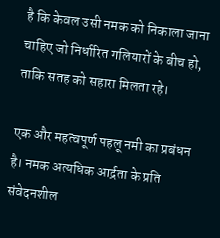है कि केवल उसी नमक को निकाला जाना चाहिए जो निर्धारित गलियारों के बीच हो, ताकि सतह को सहारा मिलता रहे।

एक और महत्वपूर्ण पहलू नमी का प्रबंधन है। नमक अत्यधिक आर्द्रता के प्रति संवेदनशील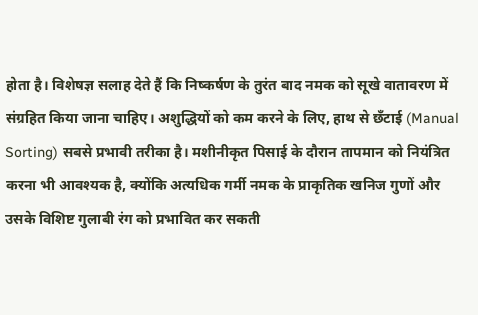होता है। विशेषज्ञ सलाह देते हैं कि निष्कर्षण के तुरंत बाद नमक को सूखे वातावरण में संग्रहित किया जाना चाहिए। अशुद्धियों को कम करने के लिए, हाथ से छँटाई (Manual Sorting) सबसे प्रभावी तरीका है। मशीनीकृत पिसाई के दौरान तापमान को नियंत्रित करना भी आवश्यक है, क्योंकि अत्यधिक गर्मी नमक के प्राकृतिक खनिज गुणों और उसके विशिष्ट गुलाबी रंग को प्रभावित कर सकती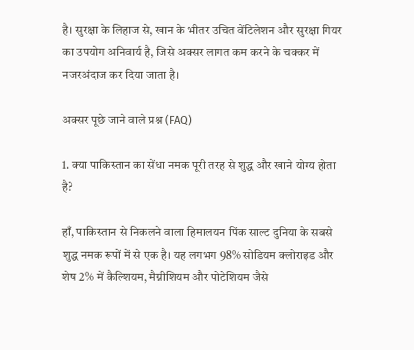है। सुरक्षा के लिहाज से, खान के भीतर उचित वेंटिलेशन और सुरक्षा गियर का उपयोग अनिवार्य है, जिसे अक्सर लागत कम करने के चक्कर में नजरअंदाज कर दिया जाता है।

अक्सर पूछे जाने वाले प्रश्न (FAQ)

1. क्या पाकिस्तान का सेंधा नमक पूरी तरह से शुद्ध और खाने योग्य होता है?

हाँ, पाकिस्तान से निकलने वाला हिमालयन पिंक साल्ट दुनिया के सबसे शुद्ध नमक रूपों में से एक है। यह लगभग 98% सोडियम क्लोराइड और शेष 2% में कैल्शियम, मैग्नीशियम और पोटेशियम जैसे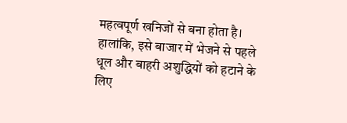महत्वपूर्ण खनिजों से बना होता है। हालांकि, इसे बाजार में भेजने से पहले धूल और बाहरी अशुद्धियों को हटाने के लिए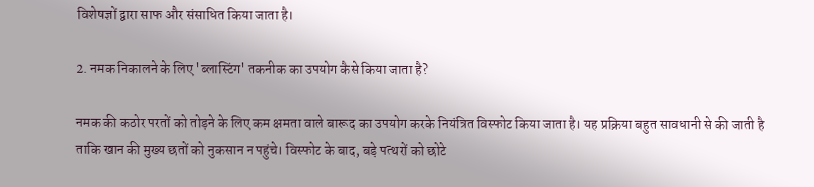विशेषज्ञों द्वारा साफ और संसाधित किया जाता है।

2. नमक निकालने के लिए 'ब्लास्टिंग' तकनीक का उपयोग कैसे किया जाता है?

नमक की कठोर परतों को तोड़ने के लिए कम क्षमता वाले बारूद का उपयोग करके नियंत्रित विस्फोट किया जाता है। यह प्रक्रिया बहुत सावधानी से की जाती है ताकि खान की मुख्य छतों को नुकसान न पहुंचे। विस्फोट के बाद, बड़े पत्थरों को छोटे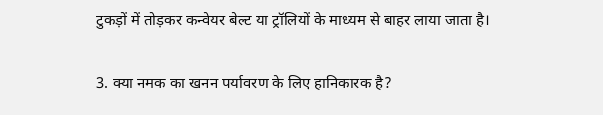टुकड़ों में तोड़कर कन्वेयर बेल्ट या ट्रॉलियों के माध्यम से बाहर लाया जाता है।

3. क्या नमक का खनन पर्यावरण के लिए हानिकारक है?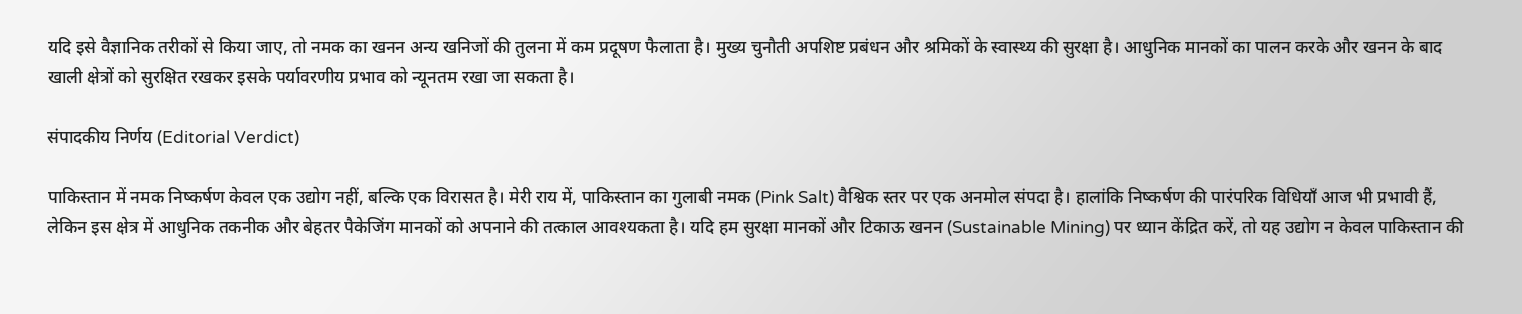यदि इसे वैज्ञानिक तरीकों से किया जाए, तो नमक का खनन अन्य खनिजों की तुलना में कम प्रदूषण फैलाता है। मुख्य चुनौती अपशिष्ट प्रबंधन और श्रमिकों के स्वास्थ्य की सुरक्षा है। आधुनिक मानकों का पालन करके और खनन के बाद खाली क्षेत्रों को सुरक्षित रखकर इसके पर्यावरणीय प्रभाव को न्यूनतम रखा जा सकता है।

संपादकीय निर्णय (Editorial Verdict)

पाकिस्तान में नमक निष्कर्षण केवल एक उद्योग नहीं, बल्कि एक विरासत है। मेरी राय में, पाकिस्तान का गुलाबी नमक (Pink Salt) वैश्विक स्तर पर एक अनमोल संपदा है। हालांकि निष्कर्षण की पारंपरिक विधियाँ आज भी प्रभावी हैं, लेकिन इस क्षेत्र में आधुनिक तकनीक और बेहतर पैकेजिंग मानकों को अपनाने की तत्काल आवश्यकता है। यदि हम सुरक्षा मानकों और टिकाऊ खनन (Sustainable Mining) पर ध्यान केंद्रित करें, तो यह उद्योग न केवल पाकिस्तान की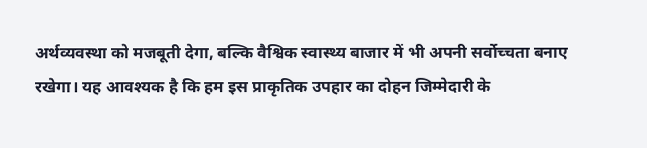अर्थव्यवस्था को मजबूती देगा, बल्कि वैश्विक स्वास्थ्य बाजार में भी अपनी सर्वोच्चता बनाए रखेगा। यह आवश्यक है कि हम इस प्राकृतिक उपहार का दोहन जिम्मेदारी के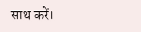साथ करें।